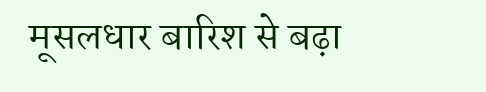मूसलधार बारिश से बढ़ा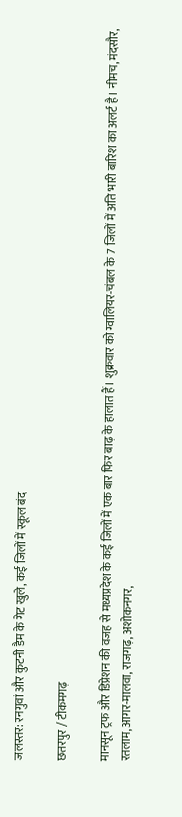जलस्तर: रनगुवां और कुटनी डैम के गेट खुले, कई जिलों में स्कूल बंद

छतरपुर / टीकमगढ़

मानसून ट्रफ और डिप्रेशन की वजह से मध्यप्रदेश के कई जिलों में एक बार फिर बाढ़ के हालात हैं। शुक्रवार को ग्वालियर-चंबल के 7 जिलों में अति भारी बारिश का अलर्ट है। नीमच, मंदसौर, रतलाम, आगर-मालवा, राजगढ़, अशोकनगर,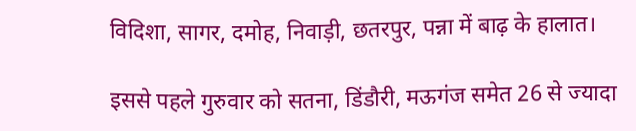विदिशा, सागर, दमोह, निवाड़ी, छतरपुर, पन्ना में बाढ़ के हालात।

इससे पहले गुरुवार को सतना, डिंडौरी, मऊगंज समेत 26 से ज्यादा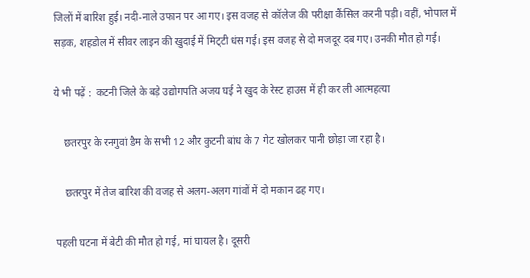जिलों में बारिश हुई। नदी-नाले उफान पर आ गए। इस वजह से कॉलेज की परीक्षा कैंसिल करनी पड़ी। वहीं, भोपाल में सड़क, शहडोल में सीवर लाइन की खुदाई में मिट्‌टी धंस गई। इस वजह से दो मजदूर दब गए। उनकी मौत हो गई।

ये भी पढ़ें :  कटनी जिले के बड़े उद्योगपति अजय घई ने खुद के रेस्ट हाउस में ही कर ली आत्महत्या

    छतरपुर के रनगुवां डैम के सभी 12 और कुटनी बांध के 7 गेट खोलकर पानी छोड़ा जा रहा है।

    छतरपुर में तेज बारिश की वजह से अलग-अलग गांवों में दो मकान ढह गए।

पहली घटना में बेटी की मौत हो गई, मां घायल है। दूसरी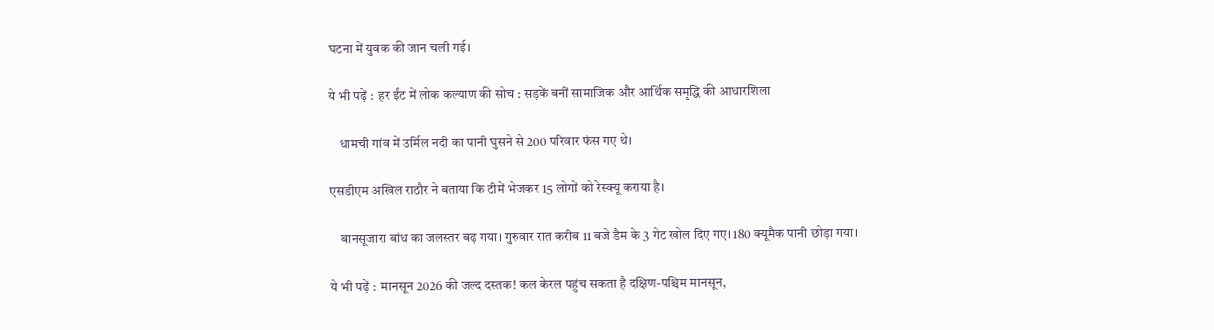घटना में युवक की जान चली गई।

ये भी पढ़ें :  हर ईंट में लोक कल्याण की सोच : सड़कें बनीं सामाजिक और आर्थिक समृद्धि की आधारशिला

    धामची गांव में उर्मिल नदी का पानी घुसने से 200 परिवार फंस गए थे।

एसडीएम अखिल राठौर ने बताया कि टीमें भेजकर 15 लोगों को रेस्क्यू कराया है।

    बानसूजारा बांध का जलस्तर बढ़ गया। गुरुवार रात करीब 11 बजे डैम के 3 गेट खोल दिए गए। 180 क्यूमैक पानी छोड़ा गया।

ये भी पढ़ें :  मानसून 2026 की जल्द दस्तक! कल केरल पहुंच सकता है दक्षिण-पश्चिम मानसून,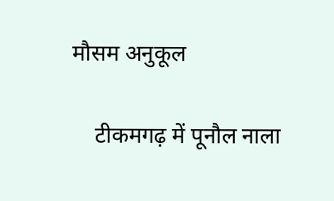मौसम अनुकूल

    टीकमगढ़ में पूनौल नाला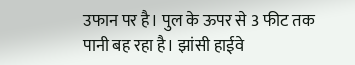उफान पर है। पुल के ऊपर से 3 फीट तक पानी बह रहा है। झांसी हाईवे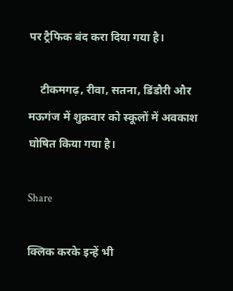पर ट्रैफिक बंद करा दिया गया है।

    टीकमगढ़, रीवा, सतना, डिंडौरी और मऊगंज में शुक्रवार को स्कूलों में अवकाश घोषित किया गया है।

Share

क्लिक करके इन्हें भी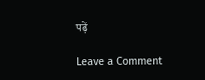पढ़ें

Leave a Comment